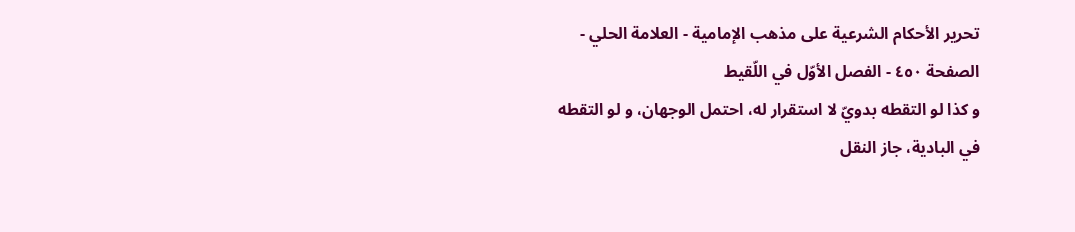تحرير الأحكام الشرعية على مذهب الإمامية - العلامة الحلي - الصفحة ٤٥٠ - الفصل الأوّل في اللّقيط
و كذا لو التقطه بدويّ لا استقرار له، احتمل الوجهان، و لو التقطه في البادية، جاز النقل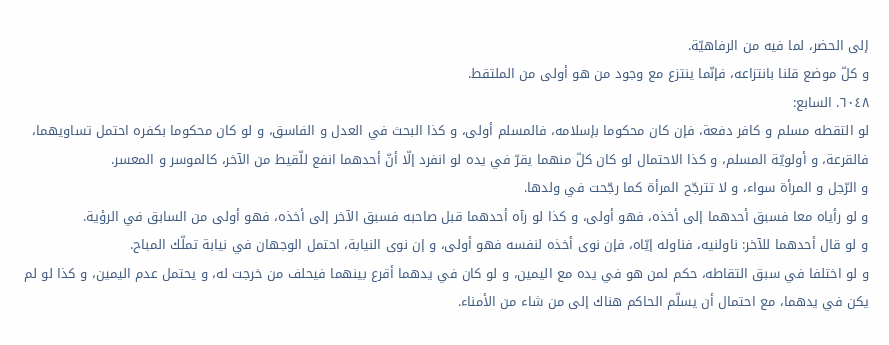إلى الحضر، لما فيه من الرفاهيّة.
و كلّ موضع قلنا بانتزاعه، فإنّما ينتزع مع وجود من هو أولى من الملتقط.
٦٠٤٨. السابع:
لو التقطه مسلم و كافر دفعة، فإن كان محكوما بإسلامه، فالمسلم أولى، و كذا البحث في العدل و الفاسق، و لو كان محكوما بكفره احتمل تساويهما، فالقرعة، و أولويّة المسلم، و كذا الاحتمال لو كان كلّ منهما يقرّ في يده لو انفرد إلّا أنّ أحدهما انفع للّقيط من الآخر، كالموسر و المعسر.
و الرّجل و المرأة سواء، و لا تترجّح المرأة كما رجّحت في ولدها.
و لو رأياه معا فسبق أحدهما إلى أخذه، فهو أولى، و كذا لو رآه أحدهما قبل صاحبه فسبق الآخر إلى أخذه، فهو أولى من السابق في الرؤية.
و لو قال أحدهما للآخر: ناولنيه، فناوله إيّاه، فإن نوى أخذه لنفسه فهو أولى، و إن نوى النيابة، احتمل الوجهان في نيابة تملّك المباح.
و لو اختلفا في سبق التقاطه، حكم لمن هو في يده مع اليمين، و لو كان في يدهما أقرع بينهما فيحلف من خرجت له، و يحتمل عدم اليمين، و كذا لو لم يكن في يدهما، مع احتمال أن يسلّم الحاكم هناك إلى من شاء من الأمناء.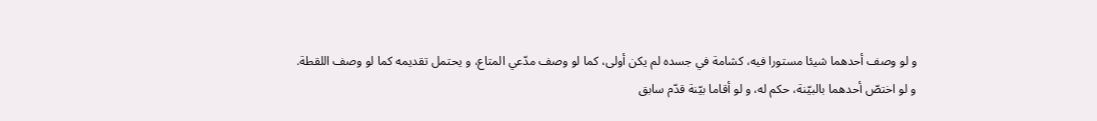و لو وصف أحدهما شيئا مستورا فيه، كشامة في جسده لم يكن أولى، كما لو وصف مدّعي المتاع، و يحتمل تقديمه كما لو وصف اللقطة.
و لو اختصّ أحدهما بالبيّنة، حكم له، و لو أقاما بيّنة قدّم سابق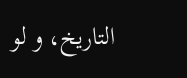التاريخ، و لو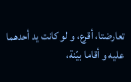تعارضتا، أقرع، و لو كانت يد أحدهما عليه و أقاما بيّنة،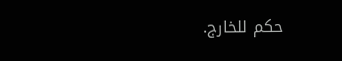حكم للخارج.